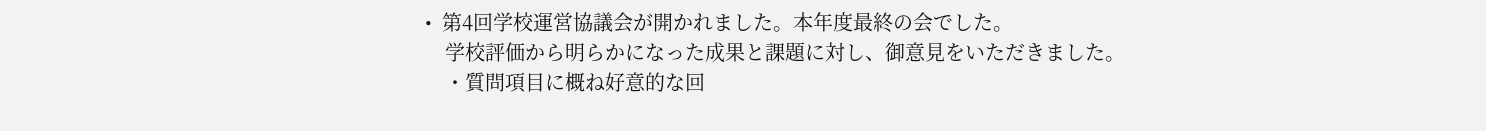•  第4回学校運営協議会が開かれました。本年度最終の会でした。
    学校評価から明らかになった成果と課題に対し、御意見をいただきました。
    ・質問項目に概ね好意的な回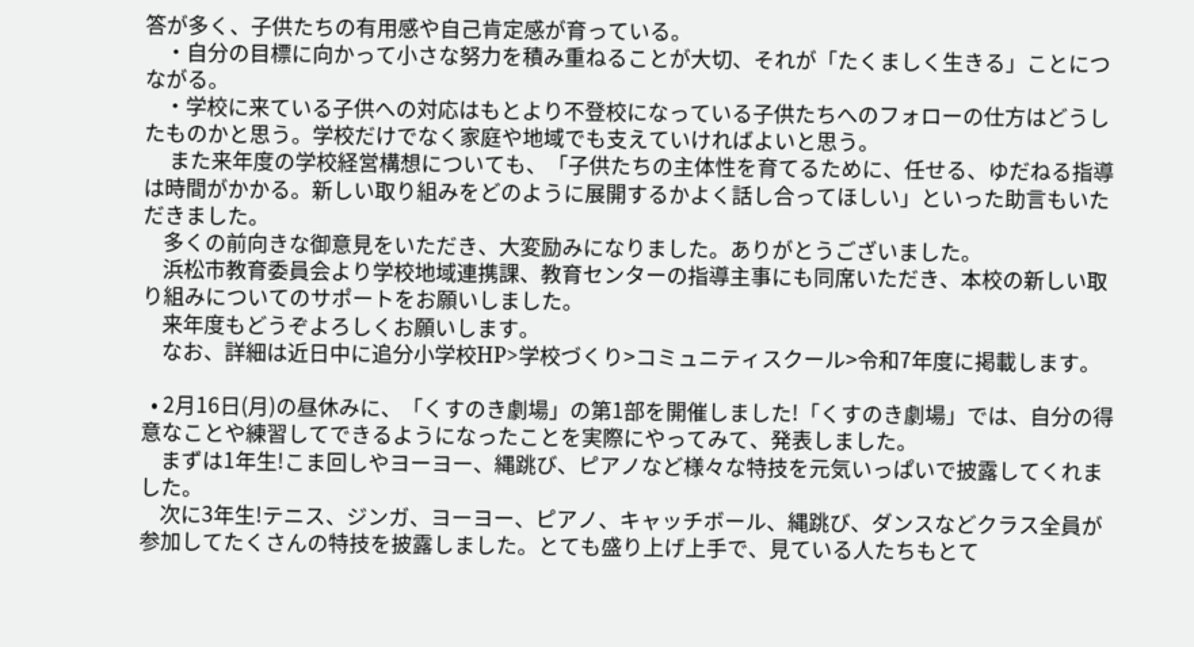答が多く、子供たちの有用感や自己肯定感が育っている。
    ・自分の目標に向かって小さな努力を積み重ねることが大切、それが「たくましく生きる」ことにつながる。
    ・学校に来ている子供への対応はもとより不登校になっている子供たちへのフォローの仕方はどうしたものかと思う。学校だけでなく家庭や地域でも支えていければよいと思う。
     また来年度の学校経営構想についても、「子供たちの主体性を育てるために、任せる、ゆだねる指導は時間がかかる。新しい取り組みをどのように展開するかよく話し合ってほしい」といった助言もいただきました。
    多くの前向きな御意見をいただき、大変励みになりました。ありがとうございました。
    浜松市教育委員会より学校地域連携課、教育センターの指導主事にも同席いただき、本校の新しい取り組みについてのサポートをお願いしました。
    来年度もどうぞよろしくお願いします。
    なお、詳細は近日中に追分小学校HP>学校づくり>コミュニティスクール>令和7年度に掲載します。

  • 2月16日(月)の昼休みに、「くすのき劇場」の第1部を開催しました!「くすのき劇場」では、自分の得意なことや練習してできるようになったことを実際にやってみて、発表しました。
    まずは1年生!こま回しやヨーヨー、縄跳び、ピアノなど様々な特技を元気いっぱいで披露してくれました。
    次に3年生!テニス、ジンガ、ヨーヨー、ピアノ、キャッチボール、縄跳び、ダンスなどクラス全員が参加してたくさんの特技を披露しました。とても盛り上げ上手で、見ている人たちもとて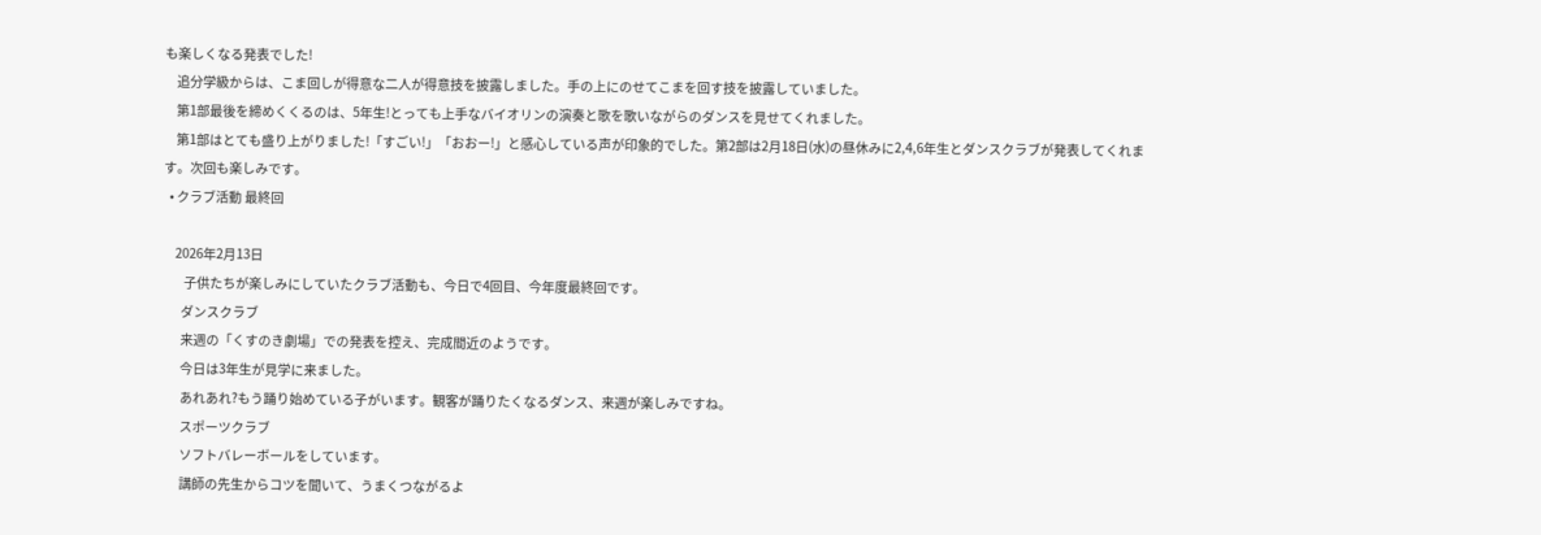も楽しくなる発表でした!
    追分学級からは、こま回しが得意な二人が得意技を披露しました。手の上にのせてこまを回す技を披露していました。
    第1部最後を締めくくるのは、5年生!とっても上手なバイオリンの演奏と歌を歌いながらのダンスを見せてくれました。
    第1部はとても盛り上がりました!「すごい!」「おおー!」と感心している声が印象的でした。第2部は2月18日(水)の昼休みに2,4,6年生とダンスクラブが発表してくれます。次回も楽しみです。
  • クラブ活動 最終回

    2026年2月13日
       子供たちが楽しみにしていたクラブ活動も、今日で4回目、今年度最終回です。
      ダンスクラブ
      来週の「くすのき劇場」での発表を控え、完成間近のようです。
      今日は3年生が見学に来ました。
      あれあれ?もう踊り始めている子がいます。観客が踊りたくなるダンス、来週が楽しみですね。
      スポーツクラブ
      ソフトバレーボールをしています。
      講師の先生からコツを聞いて、うまくつながるよ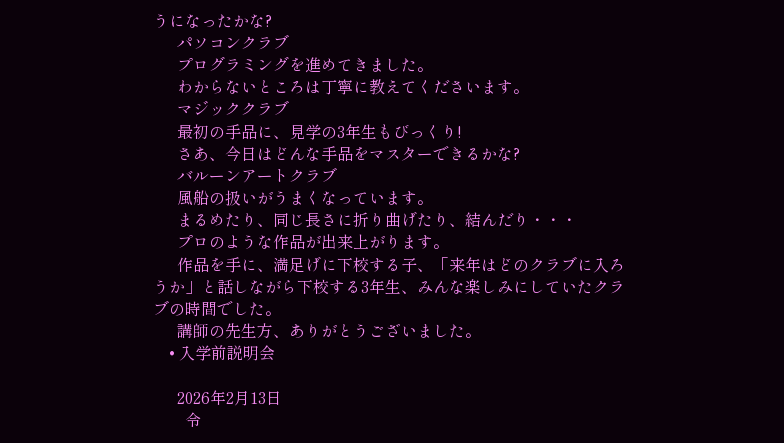うになったかな?
      パソコンクラブ
      プログラミングを進めてきました。
      わからないところは丁寧に教えてくださいます。
      マジッククラブ
      最初の手品に、見学の3年生もびっくり!
      さあ、今日はどんな手品をマスターできるかな?
      バルーンアートクラブ
      風船の扱いがうまくなっています。
      まるめたり、同じ長さに折り曲げたり、結んだり・・・
      プロのような作品が出来上がります。
      作品を手に、満足げに下校する子、「来年はどのクラブに入ろうか」と話しながら下校する3年生、みんな楽しみにしていたクラブの時間でした。
      講師の先生方、ありがとうございました。
    • 入学前説明会

      2026年2月13日
        令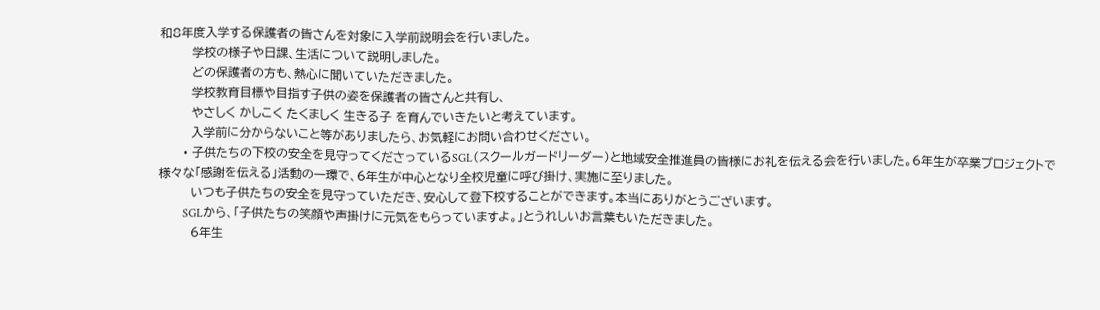和8年度入学する保護者の皆さんを対象に入学前説明会を行いました。
        学校の様子や日課、生活について説明しました。
        どの保護者の方も、熱心に聞いていただきました。
        学校教育目標や目指す子供の姿を保護者の皆さんと共有し、
        やさしく かしこく たくましく 生きる子 を育んでいきたいと考えています。
        入学前に分からないこと等がありましたら、お気軽にお問い合わせください。
      • 子供たちの下校の安全を見守ってくださっているSGL(スクールガードリーダー)と地域安全推進員の皆様にお礼を伝える会を行いました。6年生が卒業プロジェクトで様々な「感謝を伝える」活動の一環で、6年生が中心となり全校児童に呼び掛け、実施に至りました。
        いつも子供たちの安全を見守っていただき、安心して登下校することができます。本当にありがとうございます。
        SGLから、「子供たちの笑顔や声掛けに元気をもらっていますよ。」とうれしいお言葉もいただきました。
        6年生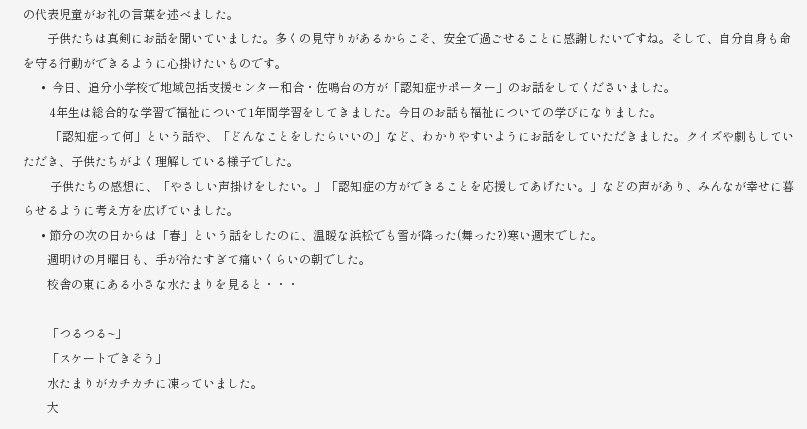の代表児童がお礼の言葉を述べました。
        子供たちは真剣にお話を聞いていました。多くの見守りがあるからこそ、安全で過ごせることに感謝したいですね。そして、自分自身も命を守る行動ができるように心掛けたいものです。
      •  今日、追分小学校で地域包括支援センター和合・佐鳴台の方が「認知症サポーター」のお話をしてくださいました。
         4年生は総合的な学習で福祉について1年間学習をしてきました。今日のお話も福祉についての学びになりました。
         「認知症って何」という話や、「どんなことをしたらいいの」など、わかりやすいようにお話をしていただきました。クイズや劇もしていただき、子供たちがよく理解している様子でした。
         子供たちの感想に、「やさしい声掛けをしたい。」「認知症の方ができることを応援してあげたい。」などの声があり、みんなが幸せに暮らせるように考え方を広げていました。
      • 節分の次の日からは「春」という話をしたのに、温暖な浜松でも雪が降った(舞った?)寒い週末でした。
        週明けの月曜日も、手が冷たすぎて痛いくらいの朝でした。
        校舎の東にある小さな水たまりを見ると・・・

        「つるつる~」
        「スケートできそう」
        水たまりがカチカチに凍っていました。
        大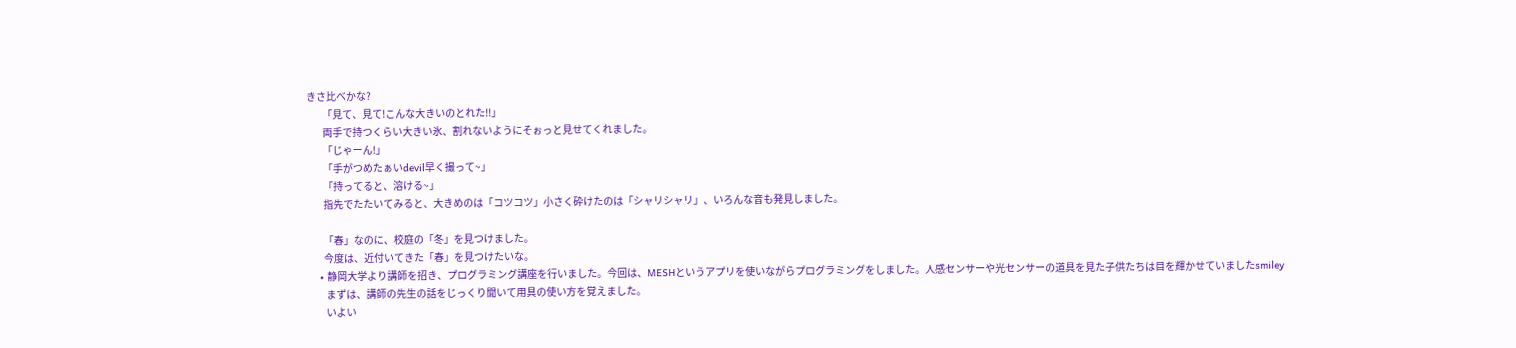きさ比べかな?
        「見て、見て!こんな大きいのとれた!!」
        両手で持つくらい大きい氷、割れないようにそぉっと見せてくれました。
        「じゃーん!」
        「手がつめたぁいdevil早く撮って~」
        「持ってると、溶ける~」
        指先でたたいてみると、大きめのは「コツコツ」小さく砕けたのは「シャリシャリ」、いろんな音も発見しました。

        「春」なのに、校庭の「冬」を見つけました。
        今度は、近付いてきた「春」を見つけたいな。
      •  静岡大学より講師を招き、プログラミング講座を行いました。今回は、MESHというアプリを使いながらプログラミングをしました。人感センサーや光センサーの道具を見た子供たちは目を輝かせていましたsmiley
         まずは、講師の先生の話をじっくり聞いて用具の使い方を覚えました。
         いよい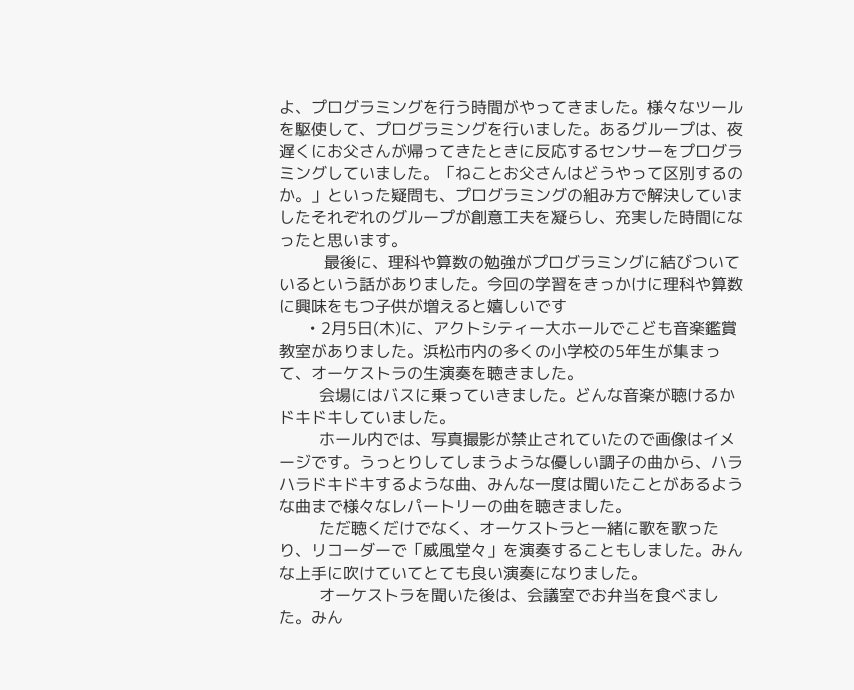よ、プログラミングを行う時間がやってきました。様々なツールを駆使して、プログラミングを行いました。あるグループは、夜遅くにお父さんが帰ってきたときに反応するセンサーをプログラミングしていました。「ねことお父さんはどうやって区別するのか。」といった疑問も、プログラミングの組み方で解決していましたそれぞれのグループが創意工夫を凝らし、充実した時間になったと思います。
         最後に、理科や算数の勉強がプログラミングに結びついているという話がありました。今回の学習をきっかけに理科や算数に興味をもつ子供が増えると嬉しいです
      • 2月5日(木)に、アクトシティー大ホールでこども音楽鑑賞教室がありました。浜松市内の多くの小学校の5年生が集まって、オーケストラの生演奏を聴きました。
        会場にはバスに乗っていきました。どんな音楽が聴けるかドキドキしていました。
        ホール内では、写真撮影が禁止されていたので画像はイメージです。うっとりしてしまうような優しい調子の曲から、ハラハラドキドキするような曲、みんな一度は聞いたことがあるような曲まで様々なレパートリーの曲を聴きました。
        ただ聴くだけでなく、オーケストラと一緒に歌を歌ったり、リコーダーで「威風堂々」を演奏することもしました。みんな上手に吹けていてとても良い演奏になりました。
        オーケストラを聞いた後は、会議室でお弁当を食べました。みん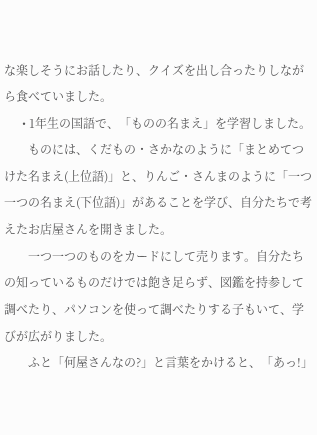な楽しそうにお話したり、クイズを出し合ったりしながら食べていました。
      • 1年生の国語で、「ものの名まえ」を学習しました。
        ものには、くだもの・さかなのように「まとめてつけた名まえ(上位語)」と、りんご・さんまのように「一つ一つの名まえ(下位語)」があることを学び、自分たちで考えたお店屋さんを開きました。
        一つ一つのものをカードにして売ります。自分たちの知っているものだけでは飽き足らず、図鑑を持参して調べたり、パソコンを使って調べたりする子もいて、学びが広がりました。
        ふと「何屋さんなの?」と言葉をかけると、「あっ!」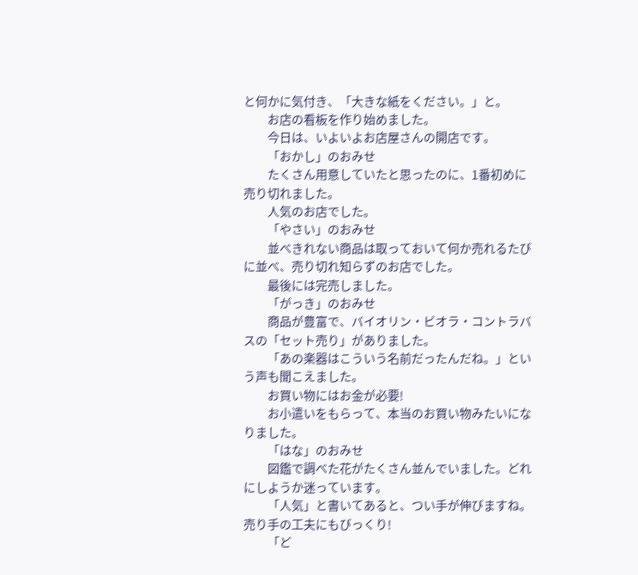と何かに気付き、「大きな紙をください。」と。
        お店の看板を作り始めました。
        今日は、いよいよお店屋さんの開店です。
        「おかし」のおみせ
        たくさん用意していたと思ったのに、1番初めに売り切れました。
        人気のお店でした。
        「やさい」のおみせ
        並べきれない商品は取っておいて何か売れるたびに並べ、売り切れ知らずのお店でした。
        最後には完売しました。
        「がっき」のおみせ
        商品が豊富で、バイオリン・ビオラ・コントラバスの「セット売り」がありました。
        「あの楽器はこういう名前だったんだね。」という声も聞こえました。
        お買い物にはお金が必要!
        お小遣いをもらって、本当のお買い物みたいになりました。
        「はな」のおみせ
        図鑑で調べた花がたくさん並んでいました。どれにしようか迷っています。
        「人気」と書いてあると、つい手が伸びますね。売り手の工夫にもびっくり!
        「ど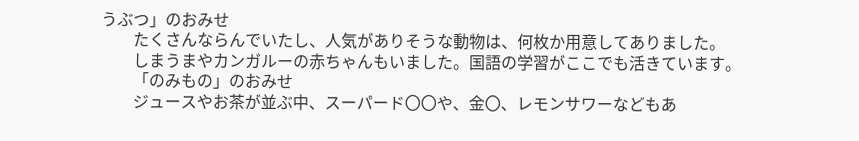うぶつ」のおみせ
        たくさんならんでいたし、人気がありそうな動物は、何枚か用意してありました。
        しまうまやカンガルーの赤ちゃんもいました。国語の学習がここでも活きています。
        「のみもの」のおみせ
        ジュースやお茶が並ぶ中、スーパード〇〇や、金〇、レモンサワーなどもあ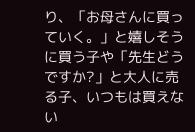り、「お母さんに買っていく。」と嬉しそうに買う子や「先生どうですか?」と大人に売る子、いつもは買えない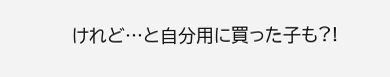けれど…と自分用に買った子も?!